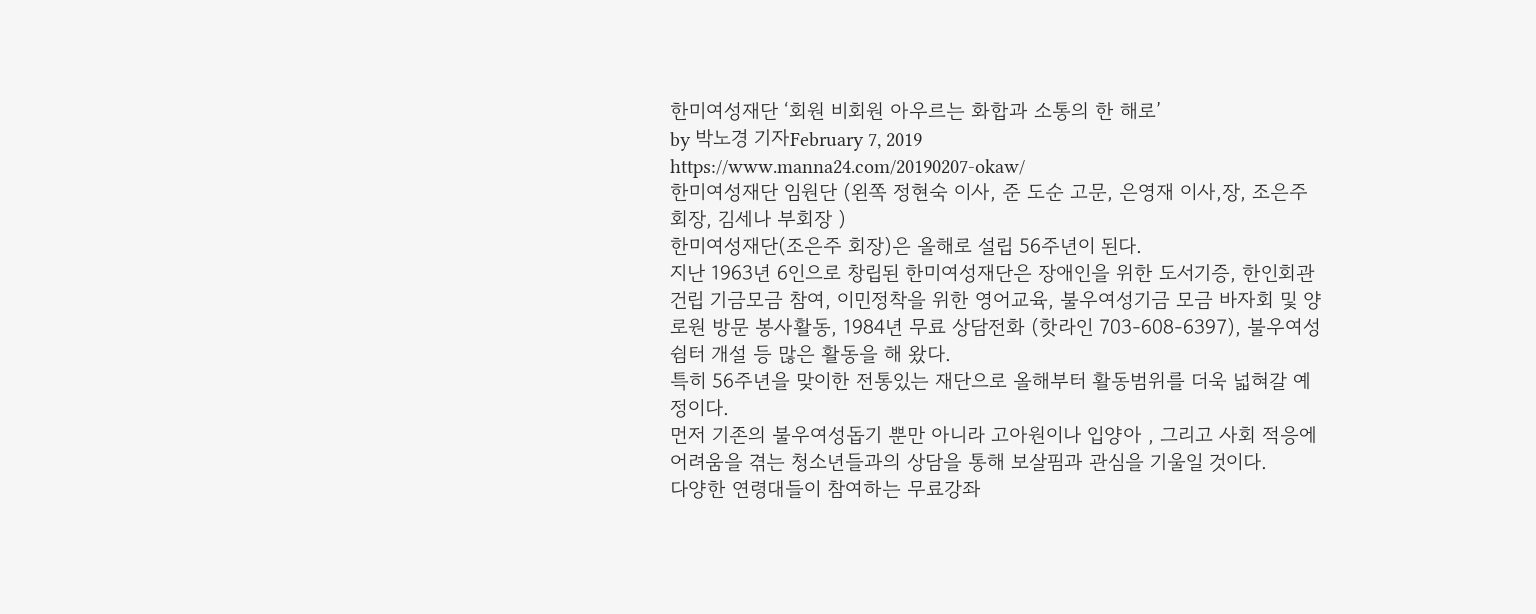한미여성재단 ‘회원 비회원 아우르는 화합과 소통의 한 해로’
by 박노경 기자February 7, 2019
https://www.manna24.com/20190207-okaw/
한미여성재단 임원단 (왼쪽 정현숙 이사, 준 도순 고문, 은영재 이사,장, 조은주 회장, 김세나 부회장 )
한미여성재단(조은주 회장)은 올해로 설립 56주년이 된다.
지난 1963년 6인으로 창립된 한미여성재단은 장애인을 위한 도서기증, 한인회관 건립 기금모금 참여, 이민정착을 위한 영어교육, 불우여성기금 모금 바자회 및 양로원 방문 봉사활동, 1984년 무료 상담전화 (핫라인 703-608-6397), 불우여성 쉼터 개설 등 많은 활동을 해 왔다.
특히 56주년을 맞이한 전통있는 재단으로 올해부터 활동범위를 더욱 넓혀갈 예정이다.
먼저 기존의 불우여성돕기 뿐만 아니라 고아원이나 입양아 , 그리고 사회 적응에 어려움을 겪는 청소년들과의 상담을 통해 보살핌과 관심을 기울일 것이다.
다양한 연령대들이 참여하는 무료강좌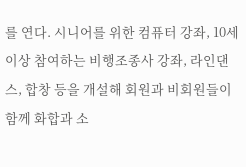를 연다. 시니어를 위한 컴퓨터 강좌, 10세 이상 참여하는 비행조종사 강좌, 라인댄스, 합창 등을 개설해 회원과 비회원들이 함께 화합과 소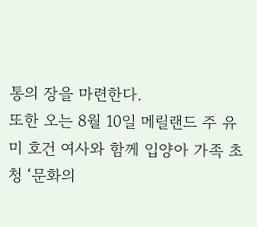통의 장을 마련한다.
또한 오는 8월 10일 메릴랜드 주 유미 호건 여사와 함께 입양아 가족 초청 ‘문화의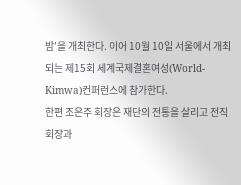밤’을 개최한다. 이어 10월 10일 서울에서 개최되는 제15회 세계국제결혼여성(World-Kimwa)컨퍼런스에 참가한다.
한편 조은주 회장은 재단의 전통을 살리고 전직 회장과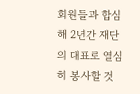회원들과 합심해 2년간 재단의 대표로 열심히 봉사할 것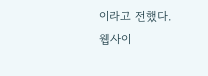이라고 전했다.
웹사이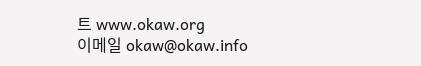트 www.okaw.org
이메일 okaw@okaw.info